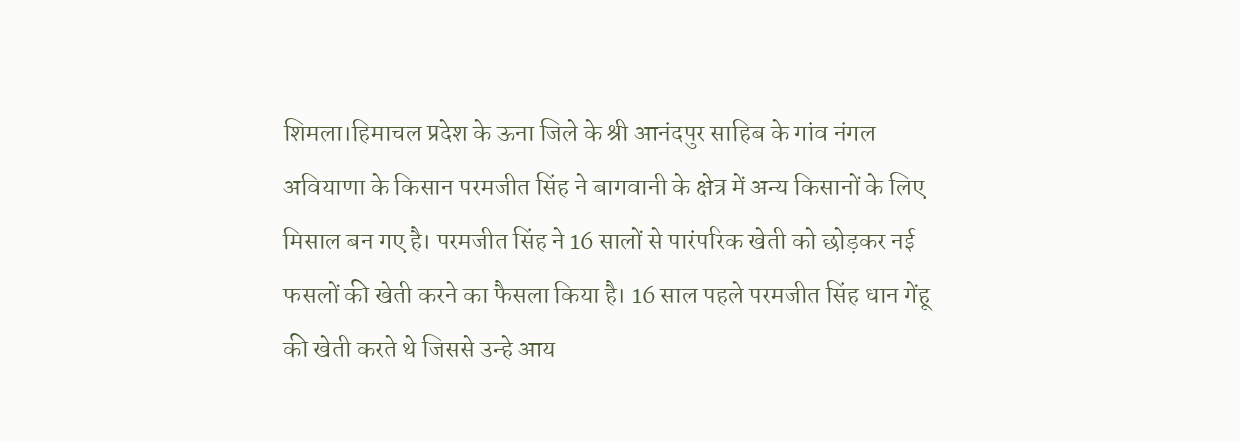शिमला।हिमाचल प्रदेश के ऊना जिले के श्री आनंदपुर साहिब के गांव नंगल अवियाणा के किसान परमजीत सिंह ने बागवानी के क्षेत्र में अन्य किसानों के लिए मिसाल बन गए है। परमजीत सिंह ने 16 सालों से पारंपरिक खेती को छोड़कर नई फसलों की खेती करने का फैसला किया है। 16 साल पहले परमजीत सिंह धान गेंहू की खेती करते थे जिससे उन्हे आय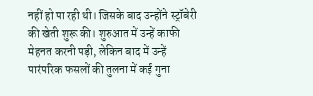नहीं हो पा रही थी। जिसके बाद उन्होंने स्ट्रॉबेरी की खेती शुरू की। शुरुआत में उन्हें काफी मेहनत करनी पड़ी, लेकिन बाद में उन्हें पारंपरिक फसलों की तुलना में कई गुना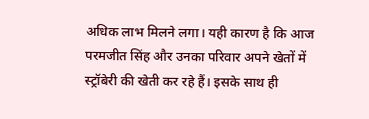अधिक लाभ मिलने लगा। यही कारण है कि आज परमजीत सिंह और उनका परिवार अपने खेतों में स्ट्रॉबेरी की खेती कर रहे हैं। इसके साथ ही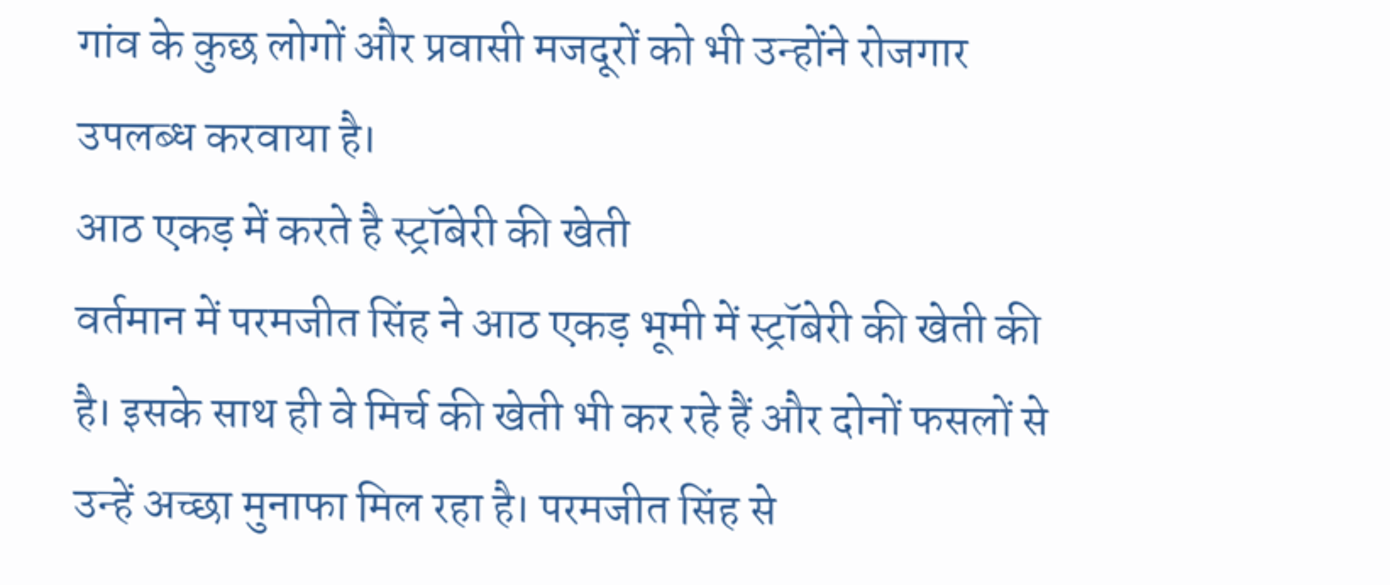गांव के कुछ लोगों और प्रवासी मजदूरों को भी उन्होंने रोजगार उपलब्ध करवाया है।
आठ एकड़ में करते है स्ट्रॉबेरी की खेती
वर्तमान में परमजीत सिंह ने आठ एकड़ भूमी में स्ट्रॉबेरी की खेती की है। इसके साथ ही वे मिर्च की खेती भी कर रहे हैं और दोनों फसलों से उन्हें अच्छा मुनाफा मिल रहा है। परमजीत सिंह से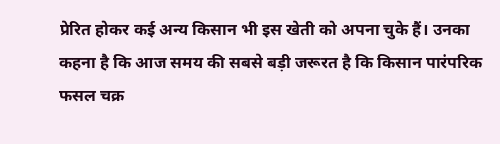प्रेरित होकर कई अन्य किसान भी इस खेती को अपना चुके हैं। उनका कहना है कि आज समय की सबसे बड़ी जरूरत है कि किसान पारंपरिक फसल चक्र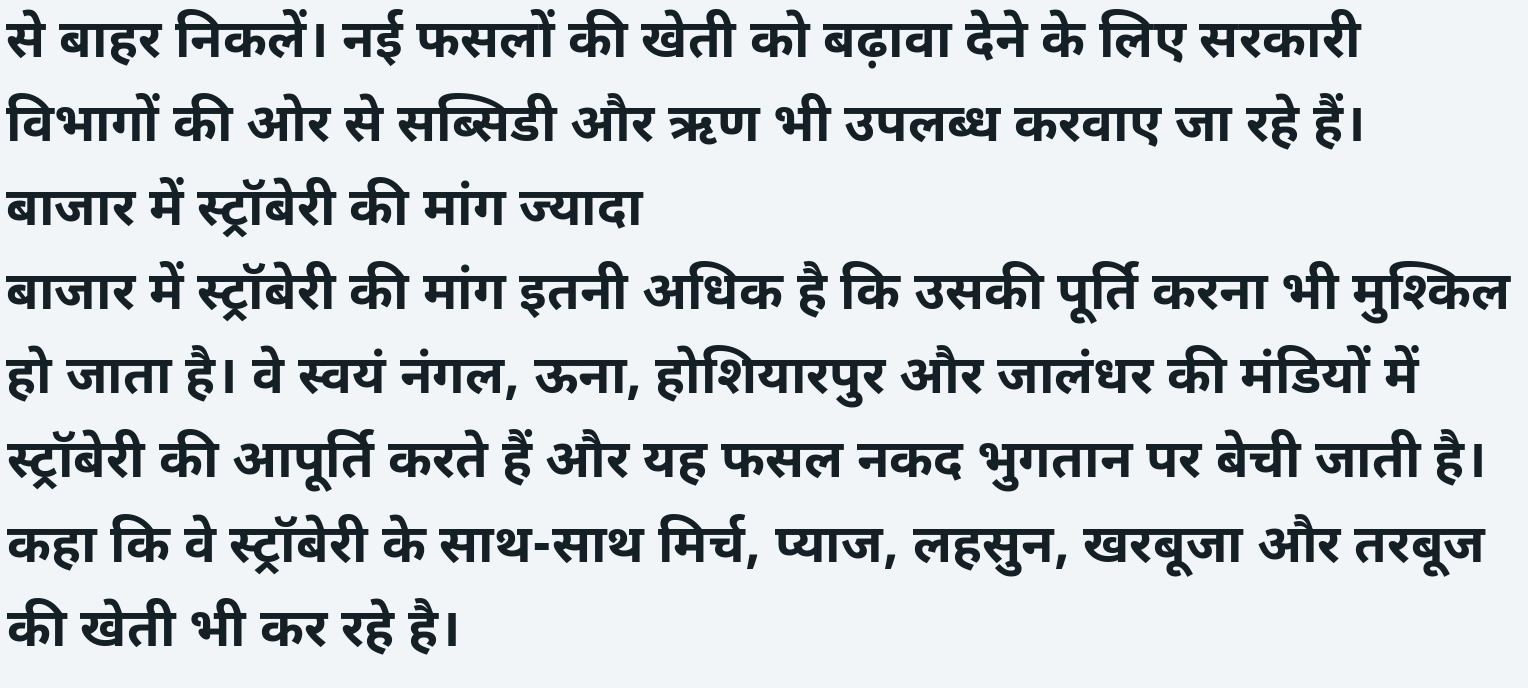से बाहर निकलें। नई फसलों की खेती को बढ़ावा देने के लिए सरकारी विभागों की ओर से सब्सिडी और ऋण भी उपलब्ध करवाए जा रहे हैं।
बाजार में स्ट्रॉबेरी की मांग ज्यादा
बाजार में स्ट्रॉबेरी की मांग इतनी अधिक है कि उसकी पूर्ति करना भी मुश्किल हो जाता है। वे स्वयं नंगल, ऊना, होशियारपुर और जालंधर की मंडियों में स्ट्रॉबेरी की आपूर्ति करते हैं और यह फसल नकद भुगतान पर बेची जाती है। कहा कि वे स्ट्रॉबेरी के साथ-साथ मिर्च, प्याज, लहसुन, खरबूजा और तरबूज की खेती भी कर रहे है।